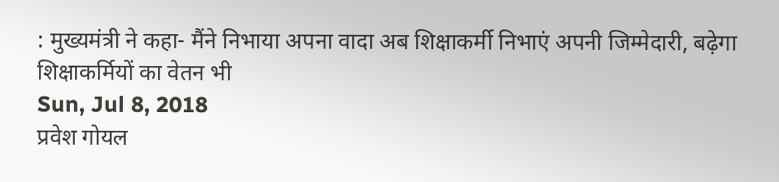: मुख्यमंत्री ने कहा- मैंने निभाया अपना वादा अब शिक्षाकर्मी निभाएं अपनी जिम्मेदारी, बढ़ेगा शिक्षाकर्मियों का वेतन भी
Sun, Jul 8, 2018
प्रवेश गोयल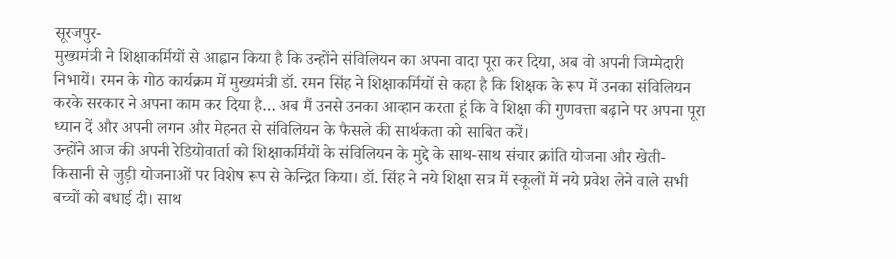सूरजपुर-
मुख्यमंत्री ने शिक्षाकर्मियों से आह्वान किया है कि उन्होंने संविलियन का अपना वादा पूरा कर दिया, अब वो अपनी जिम्मेदारी निभायें। रमन के गोठ कार्यक्रम में मुख्यमंत्री डॉ. रमन सिंह ने शिक्षाकर्मियों से कहा है कि शिक्षक के रूप में उनका संविलियन करके सरकार ने अपना काम कर दिया है… अब मैं उनसे उनका आव्हान करता हूं कि वे शिक्षा की गुणवत्ता बढ़ाने पर अपना पूरा ध्यान दें और अपनी लगन और मेहनत से संविलियन के फैसले की सार्थकता को साबित करें।
उन्होंने आज की अपनी रेडियोवार्ता को शिक्षाकर्मियों के संविलियन के मुद्दे के साथ-साथ संचार क्रांति योजना और खेती-किसानी से जुड़ी योजनाओं पर विशेष रूप से केन्द्रित किया। डॉ. सिंह ने नये शिक्षा सत्र में स्कूलों में नये प्रवेश लेने वाले सभी बच्चों को बधाई दी। साथ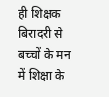ही शिक्षक बिरादरी से बच्चों के मन में शिक्षा के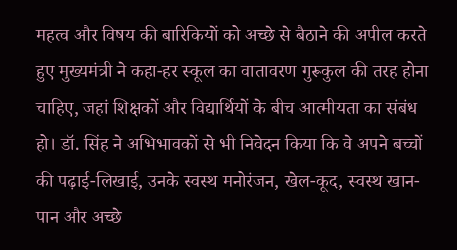महत्व और विषय की बारिकियों को अच्छे से बैठाने की अपील करते हुए मुख्यमंत्री ने कहा-हर स्कूल का वातावरण गुरूकुल की तरह होना चाहिए, जहां शिक्षकों और विद्यार्थियों के बीच आत्मीयता का संबंध हो। डॉ. सिंह ने अभिभावकों से भी निवेदन किया कि वे अपने बच्चों की पढ़ाई-लिखाई, उनके स्वस्थ मनोरंजन, खेल-कूद, स्वस्थ खान-पान और अच्छे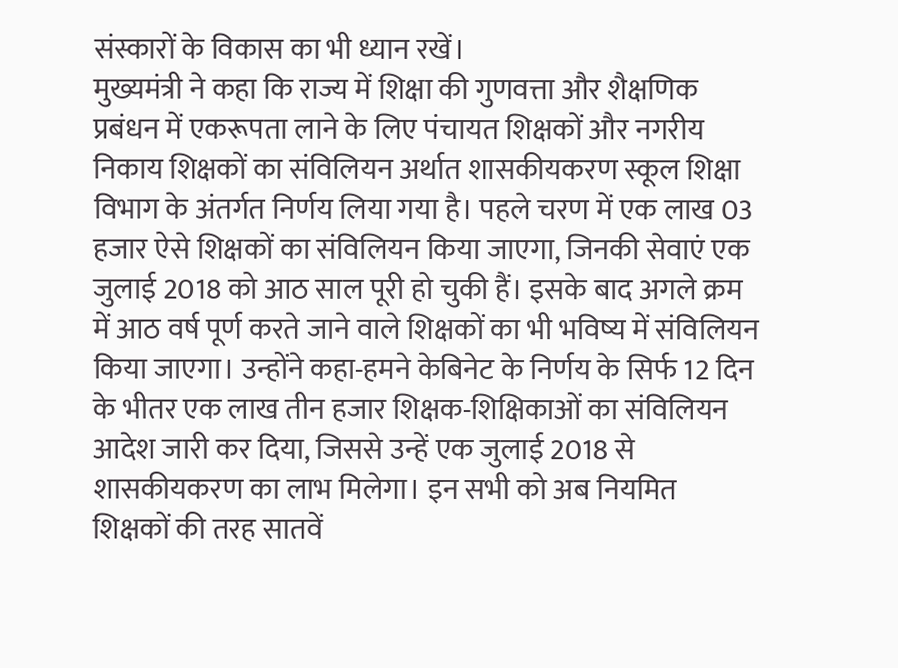संस्कारों के विकास का भी ध्यान रखें।
मुख्यमंत्री ने कहा कि राज्य में शिक्षा की गुणवत्ता और शैक्षणिक प्रबंधन में एकरूपता लाने के लिए पंचायत शिक्षकों और नगरीय निकाय शिक्षकों का संविलियन अर्थात शासकीयकरण स्कूल शिक्षा विभाग के अंतर्गत निर्णय लिया गया है। पहले चरण में एक लाख 03 हजार ऐसे शिक्षकों का संविलियन किया जाएगा, जिनकी सेवाएं एक जुलाई 2018 को आठ साल पूरी हो चुकी हैं। इसके बाद अगले क्रम में आठ वर्ष पूर्ण करते जाने वाले शिक्षकों का भी भविष्य में संविलियन किया जाएगा। उन्होंने कहा-हमने केबिनेट के निर्णय के सिर्फ 12 दिन के भीतर एक लाख तीन हजार शिक्षक-शिक्षिकाओं का संविलियन आदेश जारी कर दिया, जिससे उन्हें एक जुलाई 2018 से शासकीयकरण का लाभ मिलेगा। इन सभी को अब नियमित शिक्षकों की तरह सातवें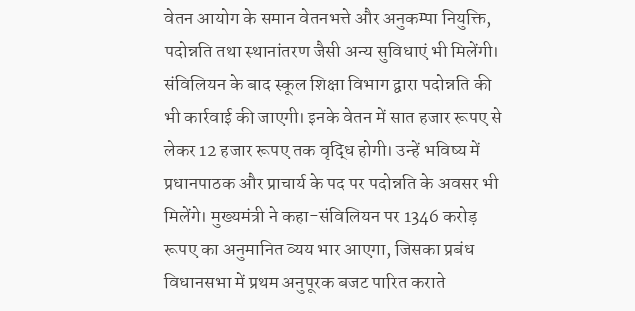वेतन आयोग के समान वेतनभत्ते और अनुकम्पा नियुक्ति, पदोन्नति तथा स्थानांतरण जैसी अन्य सुविधाएं भी मिलेंगी। संविलियन के बाद स्कूल शिक्षा विभाग द्वारा पदोन्नति की भी कार्रवाई की जाएगी। इनके वेतन में सात हजार रूपए से लेकर 12 हजार रूपए तक वृद्धि होगी। उन्हें भविष्य में प्रधानपाठक और प्राचार्य के पद पर पदोन्नति के अवसर भी मिलेंगे। मुख्यमंत्री ने कहा-संविलियन पर 1346 करोड़ रूपए का अनुमानित व्यय भार आएगा, जिसका प्रबंध विधानसभा में प्रथम अनुपूरक बजट पारित कराते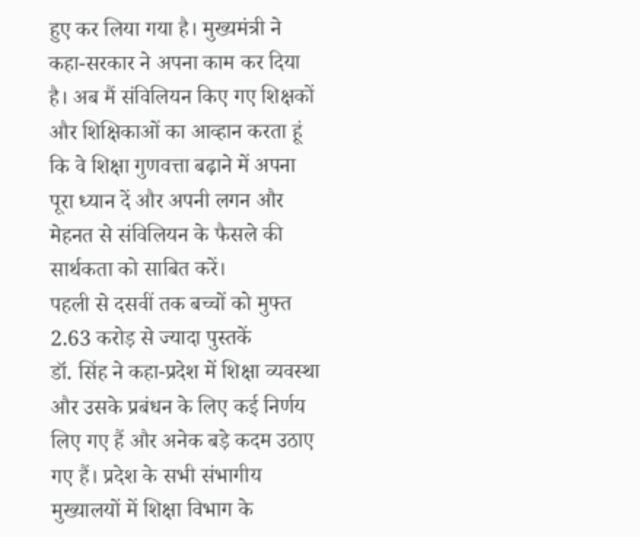हुए कर लिया गया है। मुख्यमंत्री ने कहा-सरकार ने अपना काम कर दिया है। अब मैं संविलियन किए गए शिक्षकों और शिक्षिकाओं का आव्हान करता हूं कि वे शिक्षा गुणवत्ता बढ़ाने में अपना पूरा ध्यान दें और अपनी लगन और मेहनत से संविलियन के फैसले की सार्थकता को साबित करें।
पहली से दसवीं तक बच्चों को मुफ्त 2.63 करोड़ से ज्यादा पुस्तकें
डॉ. सिंह ने कहा-प्रदेश में शिक्षा व्यवस्था और उसके प्रबंधन के लिए कई निर्णय लिए गए हैं और अनेक बड़े कदम उठाए गए हैं। प्रदेश के सभी संभागीय मुख्यालयों में शिक्षा विभाग के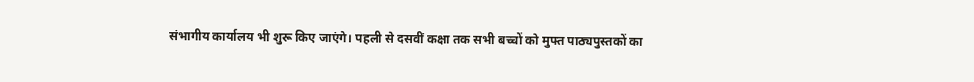संभागीय कार्यालय भी शुरू किए जाएंगे। पहली से दसवीं कक्षा तक सभी बच्चों को मुफ्त पाठ्यपुस्तकों का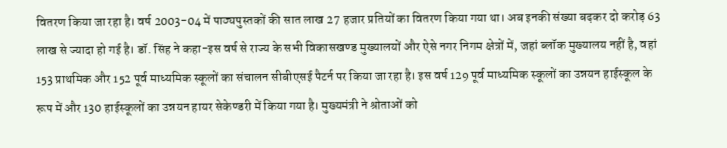वितरण किया जा रहा है। वर्ष 2003-04 में पाठ्यपुस्तकों की सात लाख 27 हजार प्रतियों का वितरण किया गया था। अब इनकी संख्या बढ़कर दो करोड़ 63 लाख से ज्यादा हो गई है। डॉ. सिंह ने कहा-इस वर्ष से राज्य के सभी विकासखण्ड मुख्यालयों और ऐसे नगर निगम क्षेत्रों में, जहां ब्लॉक मुख्यालय नहीं है, वहां 153 प्राथमिक और 152 पूर्व माध्यमिक स्कूलों का संचालन सीबीएसई पैटर्न पर किया जा रहा है। इस वर्ष 129 पूर्व माध्यमिक स्कूलों का उन्नयन हाईस्कूल के रूप में और 130 हाईस्कूलों का उन्नयन हायर सेकेण्डरी में किया गया है। मुख्यमंत्री ने श्रोताओं को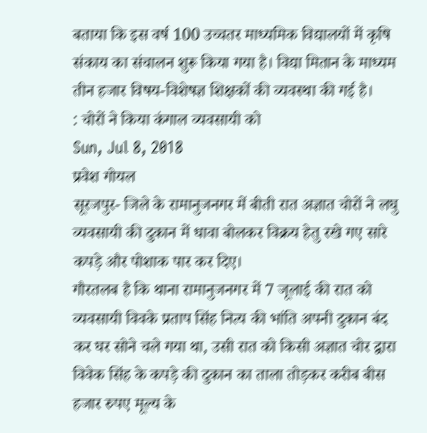बताया कि इस वर्ष 100 उच्चतर माध्यमिक विद्यालयों में कृषि संकाय का संचालन शुरू किया गया है। विद्या मितान के माध्यम तीन हजार विषय-विशेषज्ञ शिक्षकों की व्यवस्था की गई है।
: चोरों ने किया कंगाल व्यवसायी को
Sun, Jul 8, 2018
प्रवेश गोयल
सूरजपुर- जिले के रामानुजनगर में बीती रात अज्ञात चोरों ने लघु व्यवसायी की दुकान में धावा बोलकर विक्रय हेतु रखे गए सारे कपड़े और पोशाक पार कर दिए।
गौरतलब है कि थाना रामानुजनगर में 7 जूलाई की रात को व्यवसायी विवके प्रताप सिंह नित्य की भांति अपनी दुकान बंद कर घर सोने चले गया था, उसी रात को किसी अज्ञात चोर द्वारा विवेक सिंह के कपड़े की दुकान का ताला तोड़कर करीब बीस हजार रुपए मूल्य के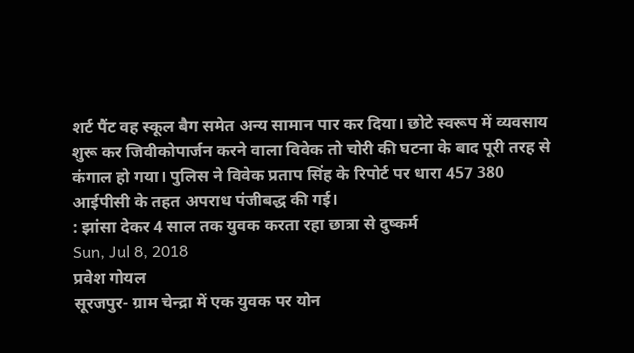शर्ट पैंट वह स्कूल बैग समेत अन्य सामान पार कर दिया। छोटे स्वरूप में व्यवसाय शुरू कर जिवीकोपार्जन करने वाला विवेक तो चोरी की घटना के बाद पूरी तरह से कंगाल हो गया। पुलिस ने विवेक प्रताप सिंह के रिपोर्ट पर धारा 457 380 आईपीसी के तहत अपराध पंजीबद्ध की गई।
: झांसा देकर 4 साल तक युवक करता रहा छात्रा से दुष्कर्म
Sun, Jul 8, 2018
प्रवेश गोयल
सूरजपुर- ग्राम चेन्द्रा में एक युवक पर योन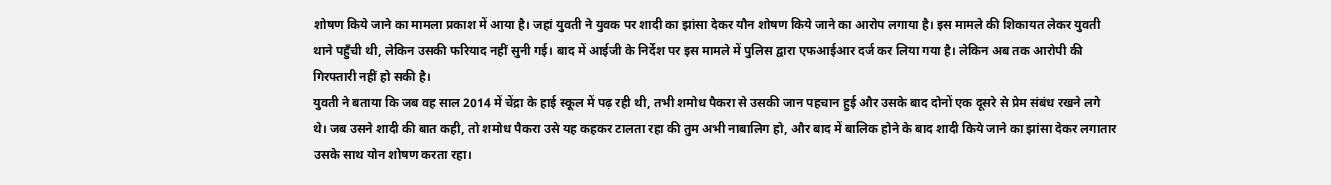शोषण किये जाने का मामला प्रकाश में आया है। जहां युवती ने युवक पर शादी का झांसा देकर यौन शोषण किये जाने का आरोप लगाया है। इस मामले की शिकायत लेकर युवती थाने पहुँची थी, लेकिन उसकी फरियाद नहीं सुनी गई। बाद में आईजी के निर्देश पर इस मामले में पुलिस द्वारा एफआईआर दर्ज कर लिया गया है। लेकिन अब तक आरोपी की गिरफ्तारी नहीं हो सकी है।
युवती ने बताया कि जब वह साल 2014 में चेंद्रा के हाई स्कूल में पढ़ रही थी, तभी शमोध पैकरा से उसकी जान पहचान हुई और उसके बाद दोनों एक दूसरे से प्रेम संबंध रखने लगे थे। जब उसने शादी की बात कही, तो शमोध पैकरा उसे यह कहकर टालता रहा की तुम अभी नाबालिग हो, और बाद में बालिक होने के बाद शादी किये जाने का झांसा देकर लगातार उसके साथ योन शोषण करता रहा।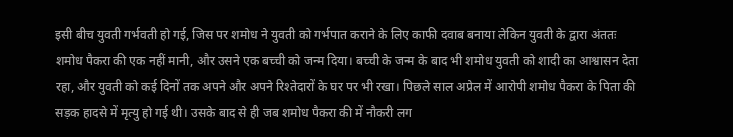इसी बीच युवती गर्भवती हो गई, जिस पर शमोध ने युवती को गर्भपात कराने के लिए काफी दवाब बनाया लेकिन युवती के द्वारा अंततः शमोध पैकरा की एक नहीं मानी, और उसने एक बच्ची को जन्म दिया। बच्ची के जन्म के बाद भी शमोध युवती को शादी का आश्वासन देता रहा, और युवती को कई दिनों तक अपने और अपने रिश्तेदारों के घर पर भी रखा। पिछले साल अप्रेल में आरोपी शमोध पैकरा के पिता की सड़क हादसे में मृत्यु हो गई थी। उसके बाद से ही जब शमोध पैकरा की में नौकरी लग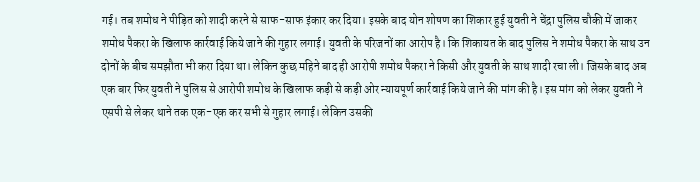गई। तब शमोध ने पीड़ित को शादी करने से साफ-साफ इंकार कर दिया। इसके बाद योन शोषण का शिकार हुई युवती ने चेंद्रा पुलिस चौकी में जाकर शमोध पैकरा के खिलाफ कार्रवाई किये जाने की गुहार लगाई। युवती के परिजनों का आरोप है। कि शिकायत के बाद पुलिस ने शमोध पैकरा के साथ उन दोनों के बीच समझौता भी करा दिया था। लेकिन कुछ महिने बाद ही आरोपी शमोध पैकरा ने किसी और युवती के साथ शादी रचा ली। जिसके बाद अब एक बार फिर युवती ने पुलिस से आरोपी शमोध के खिलाफ कड़ी से कड़ी ओर न्यायपूर्ण कार्रवाई किये जाने की मांग की है। इस मांग को लेकर युवती ने एसपी से लेकर थाने तक एक-एक कर सभी से गुहार लगाई। लेकिन उसकी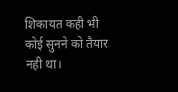शिकायत कही भी कोई सुनने को तैयार नही था।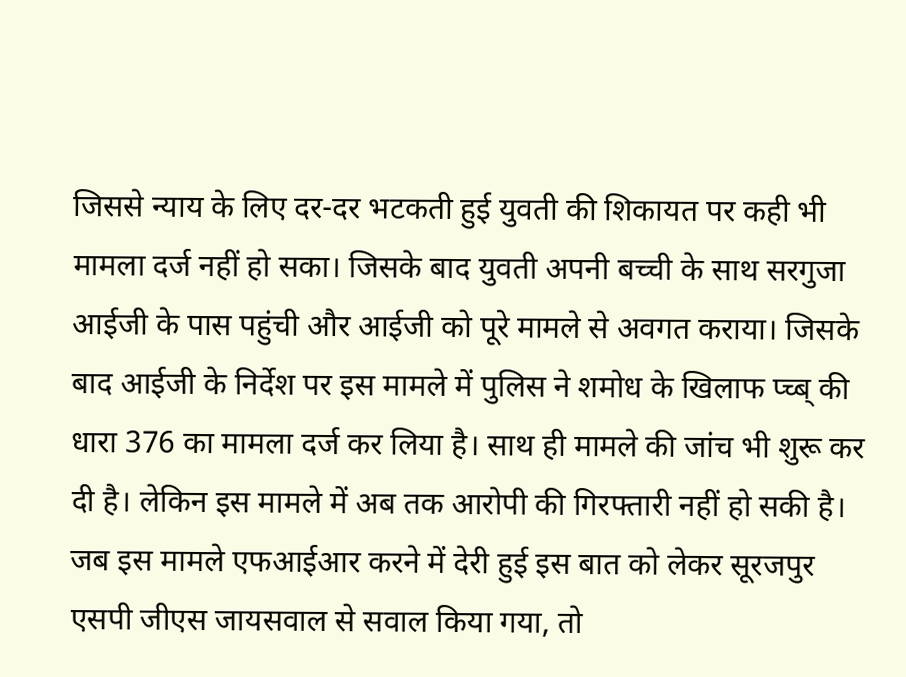जिससे न्याय के लिए दर-दर भटकती हुई युवती की शिकायत पर कही भी मामला दर्ज नहीं हो सका। जिसके बाद युवती अपनी बच्ची के साथ सरगुजा आईजी के पास पहुंची और आईजी को पूरे मामले से अवगत कराया। जिसके बाद आईजी के निर्देश पर इस मामले में पुलिस ने शमोध के खिलाफ प्च्ब् की धारा 376 का मामला दर्ज कर लिया है। साथ ही मामले की जांच भी शुरू कर दी है। लेकिन इस मामले में अब तक आरोपी की गिरफ्तारी नहीं हो सकी है। जब इस मामले एफआईआर करने में देरी हुई इस बात को लेकर सूरजपुर एसपी जीएस जायसवाल से सवाल किया गया, तो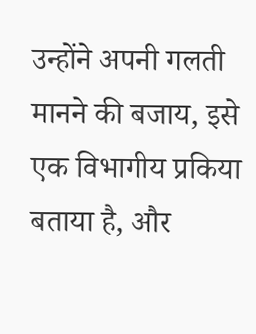उन्होंने अपनी गलती मानने की बजाय, इसे एक विभागीय प्रकिया बताया है, और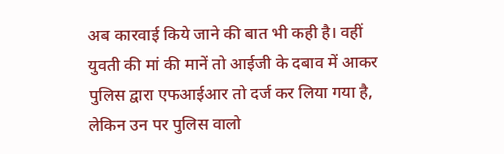अब कारवाई किये जाने की बात भी कही है। वहीं युवती की मां की मानें तो आईजी के दबाव में आकर पुलिस द्वारा एफआईआर तो दर्ज कर लिया गया है, लेकिन उन पर पुलिस वालो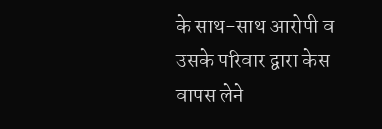के साथ-साथ आरोपी व उसके परिवार द्वारा केस वापस लेने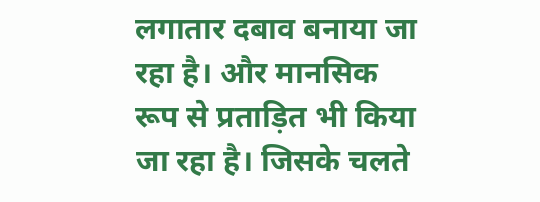लगातार दबाव बनाया जा रहा है। और मानसिक रूप से प्रताड़ित भी किया जा रहा है। जिसके चलते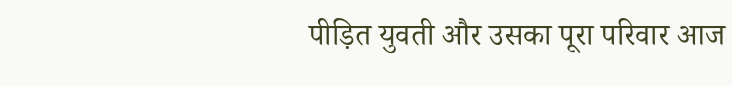पीड़ित युवती और उसका पूरा परिवार आज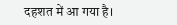दहशत में आ गया है।